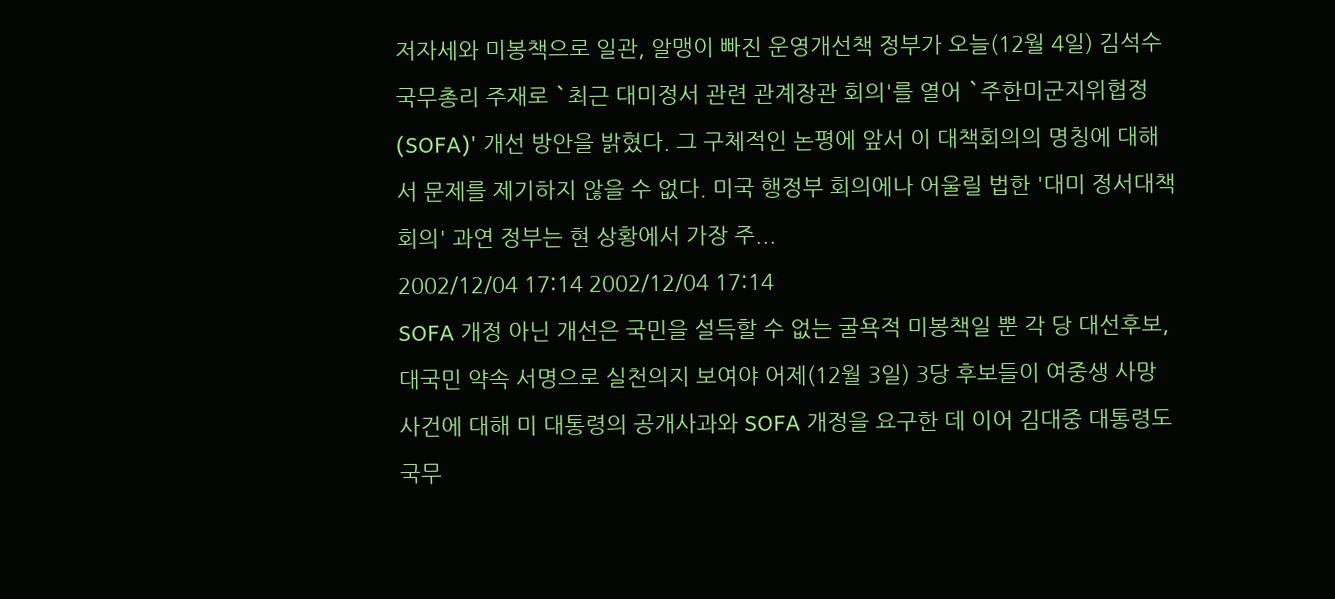저자세와 미봉책으로 일관, 알맹이 빠진 운영개선책 정부가 오늘(12월 4일) 김석수 국무총리 주재로 `최근 대미정서 관련 관계장관 회의'를 열어 `주한미군지위협정(SOFA)' 개선 방안을 밝혔다. 그 구체적인 논평에 앞서 이 대책회의의 명칭에 대해서 문제를 제기하지 않을 수 없다. 미국 행정부 회의에나 어울릴 법한 '대미 정서대책회의' 과연 정부는 현 상황에서 가장 주...
2002/12/04 17:14 2002/12/04 17:14
SOFA 개정 아닌 개선은 국민을 설득할 수 없는 굴욕적 미봉책일 뿐 각 당 대선후보, 대국민 약속 서명으로 실천의지 보여야 어제(12월 3일) 3당 후보들이 여중생 사망 사건에 대해 미 대통령의 공개사과와 SOFA 개정을 요구한 데 이어 김대중 대통령도 국무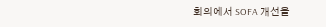회의에서 SOFA 개선을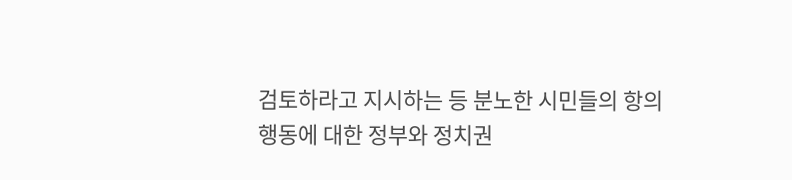검토하라고 지시하는 등 분노한 시민들의 항의행동에 대한 정부와 정치권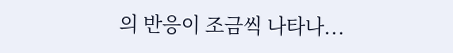의 반응이 조금씩 나타나...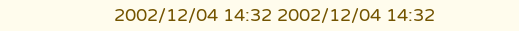2002/12/04 14:32 2002/12/04 14:32